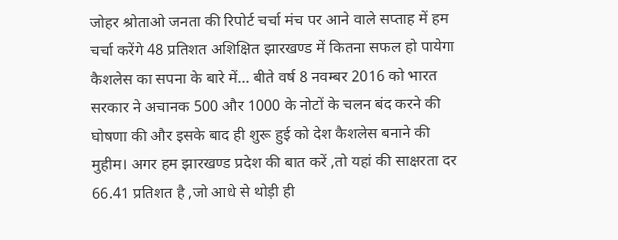जोहर श्रोताओ जनता की रिपोर्ट चर्चा मंच पर आने वाले सप्ताह में हम चर्चा करेंगे 48 प्रतिशत अशिक्षित झारखण्ड में कितना सफल हो पायेगा कैशलेस का सपना के बारे में... बीते वर्ष 8 नवम्बर 2016 को भारत सरकार ने अचानक 500 और 1000 के नोटों के चलन बंद करने की घोषणा की और इसके बाद ही शुरू हुई को देश कैशलेस बनाने की मुहीम। अगर हम झारखण्ड प्रदेश की बात करें ,तो यहां की साक्षरता दर 66.41 प्रतिशत है ,जो आधे से थोड़ी ही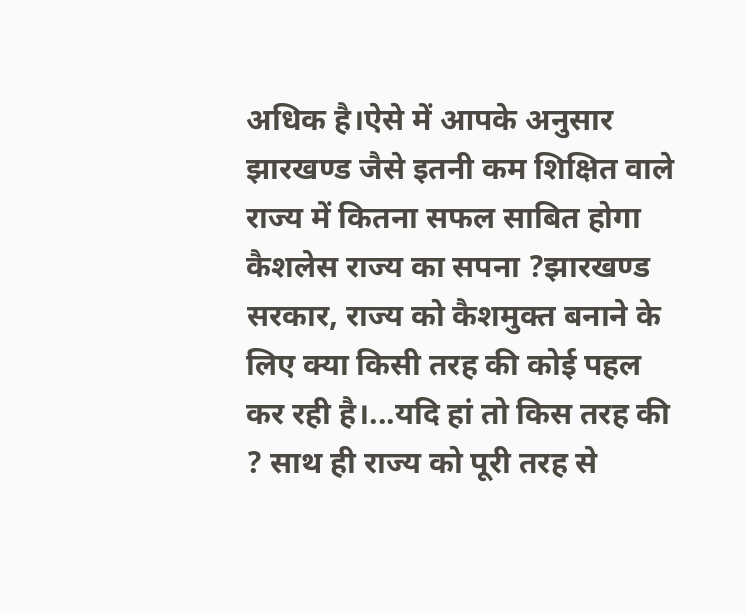अधिक है।ऐसे में आपके अनुसार झारखण्ड जैसे इतनी कम शिक्षित वाले राज्य में कितना सफल साबित होगा कैशलेस राज्य का सपना ?झारखण्ड सरकार, राज्य को कैशमुक्त बनाने के लिए क्या किसी तरह की कोई पहल कर रही है।...यदि हां तो किस तरह की ? साथ ही राज्य को पूरी तरह से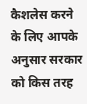कैशलेस करने के लिए आपके अनुसार सरकार को किस तरह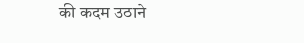की कदम उठाने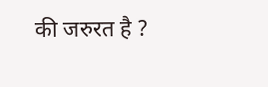की जरुरत है ?